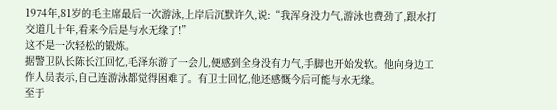1974年,81岁的毛主席最后一次游泳,上岸后沉默许久,说:“我浑身没力气,游泳也费劲了,跟水打交道几十年,看来今后是与水无缘了!”
这不是一次轻松的锻炼。
据警卫队长陈长江回忆,毛泽东游了一会儿,便感到全身没有力气,手脚也开始发软。他向身边工作人员表示,自己连游泳都觉得困难了。有卫士回忆,他还感慨今后可能与水无缘。
至于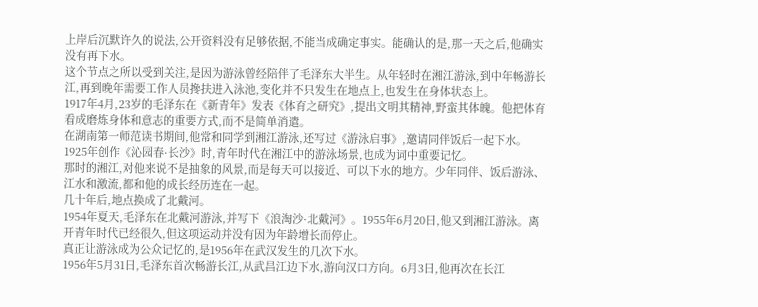上岸后沉默许久的说法,公开资料没有足够依据,不能当成确定事实。能确认的是,那一天之后,他确实没有再下水。
这个节点之所以受到关注,是因为游泳曾经陪伴了毛泽东大半生。从年轻时在湘江游泳,到中年畅游长江,再到晚年需要工作人员搀扶进入泳池,变化并不只发生在地点上,也发生在身体状态上。
1917年4月,23岁的毛泽东在《新青年》发表《体育之研究》,提出文明其精神,野蛮其体魄。他把体育看成磨炼身体和意志的重要方式,而不是简单消遣。
在湖南第一师范读书期间,他常和同学到湘江游泳,还写过《游泳启事》,邀请同伴饭后一起下水。1925年创作《沁园春·长沙》时,青年时代在湘江中的游泳场景,也成为词中重要记忆。
那时的湘江,对他来说不是抽象的风景,而是每天可以接近、可以下水的地方。少年同伴、饭后游泳、江水和激流,都和他的成长经历连在一起。
几十年后,地点换成了北戴河。
1954年夏天,毛泽东在北戴河游泳,并写下《浪淘沙·北戴河》。1955年6月20日,他又到湘江游泳。离开青年时代已经很久,但这项运动并没有因为年龄增长而停止。
真正让游泳成为公众记忆的,是1956年在武汉发生的几次下水。
1956年5月31日,毛泽东首次畅游长江,从武昌江边下水,游向汉口方向。6月3日,他再次在长江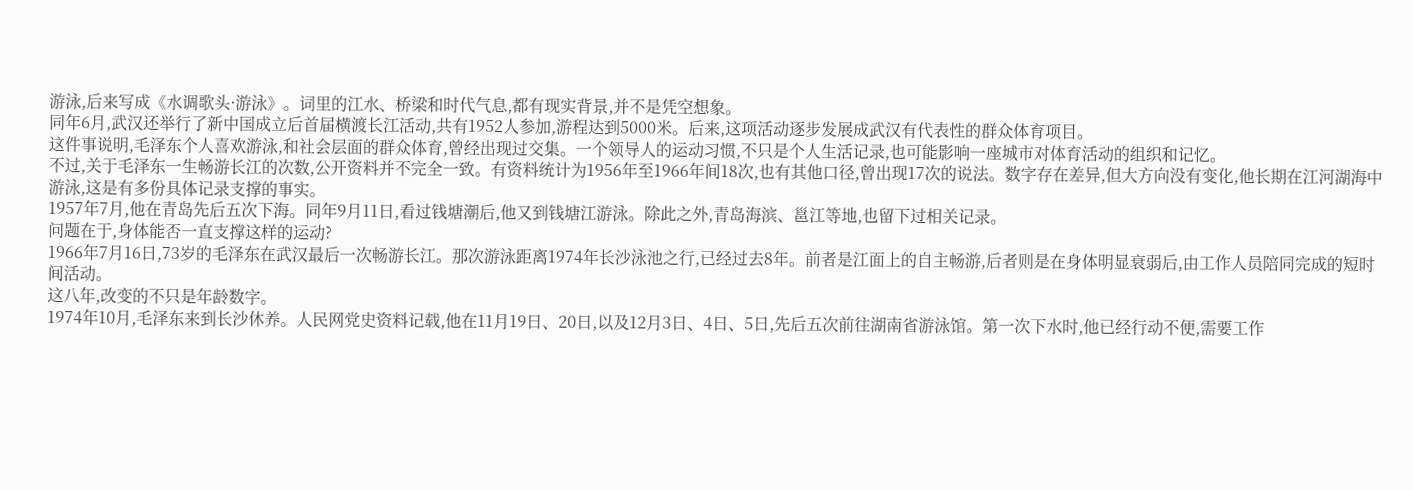游泳,后来写成《水调歌头·游泳》。词里的江水、桥梁和时代气息,都有现实背景,并不是凭空想象。
同年6月,武汉还举行了新中国成立后首届横渡长江活动,共有1952人参加,游程达到5000米。后来,这项活动逐步发展成武汉有代表性的群众体育项目。
这件事说明,毛泽东个人喜欢游泳,和社会层面的群众体育,曾经出现过交集。一个领导人的运动习惯,不只是个人生活记录,也可能影响一座城市对体育活动的组织和记忆。
不过,关于毛泽东一生畅游长江的次数,公开资料并不完全一致。有资料统计为1956年至1966年间18次,也有其他口径,曾出现17次的说法。数字存在差异,但大方向没有变化,他长期在江河湖海中游泳,这是有多份具体记录支撑的事实。
1957年7月,他在青岛先后五次下海。同年9月11日,看过钱塘潮后,他又到钱塘江游泳。除此之外,青岛海滨、邕江等地,也留下过相关记录。
问题在于,身体能否一直支撑这样的运动?
1966年7月16日,73岁的毛泽东在武汉最后一次畅游长江。那次游泳距离1974年长沙泳池之行,已经过去8年。前者是江面上的自主畅游,后者则是在身体明显衰弱后,由工作人员陪同完成的短时间活动。
这八年,改变的不只是年龄数字。
1974年10月,毛泽东来到长沙休养。人民网党史资料记载,他在11月19日、20日,以及12月3日、4日、5日,先后五次前往湖南省游泳馆。第一次下水时,他已经行动不便,需要工作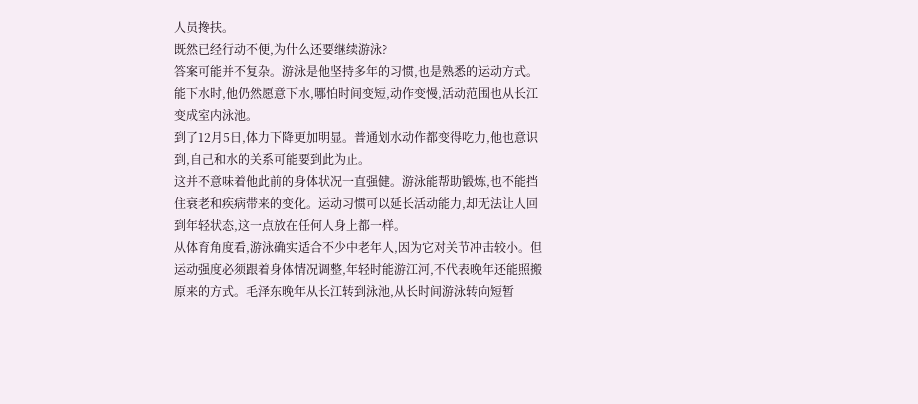人员搀扶。
既然已经行动不便,为什么还要继续游泳?
答案可能并不复杂。游泳是他坚持多年的习惯,也是熟悉的运动方式。能下水时,他仍然愿意下水,哪怕时间变短,动作变慢,活动范围也从长江变成室内泳池。
到了12月5日,体力下降更加明显。普通划水动作都变得吃力,他也意识到,自己和水的关系可能要到此为止。
这并不意味着他此前的身体状况一直强健。游泳能帮助锻炼,也不能挡住衰老和疾病带来的变化。运动习惯可以延长活动能力,却无法让人回到年轻状态,这一点放在任何人身上都一样。
从体育角度看,游泳确实适合不少中老年人,因为它对关节冲击较小。但运动强度必须跟着身体情况调整,年轻时能游江河,不代表晚年还能照搬原来的方式。毛泽东晚年从长江转到泳池,从长时间游泳转向短暂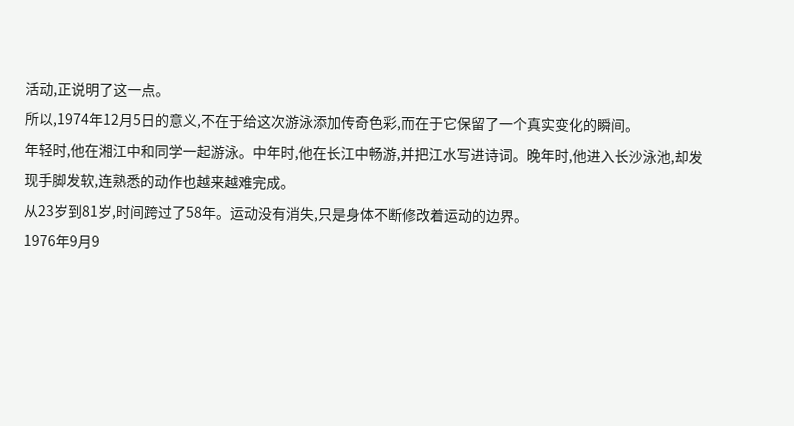活动,正说明了这一点。
所以,1974年12月5日的意义,不在于给这次游泳添加传奇色彩,而在于它保留了一个真实变化的瞬间。
年轻时,他在湘江中和同学一起游泳。中年时,他在长江中畅游,并把江水写进诗词。晚年时,他进入长沙泳池,却发现手脚发软,连熟悉的动作也越来越难完成。
从23岁到81岁,时间跨过了58年。运动没有消失,只是身体不断修改着运动的边界。
1976年9月9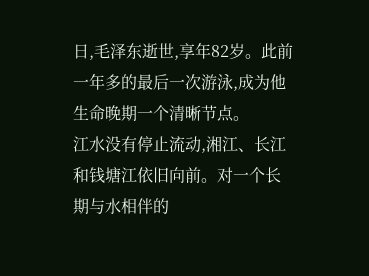日,毛泽东逝世,享年82岁。此前一年多的最后一次游泳,成为他生命晚期一个清晰节点。
江水没有停止流动,湘江、长江和钱塘江依旧向前。对一个长期与水相伴的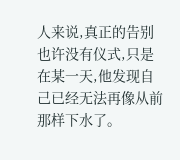人来说,真正的告别也许没有仪式,只是在某一天,他发现自己已经无法再像从前那样下水了。